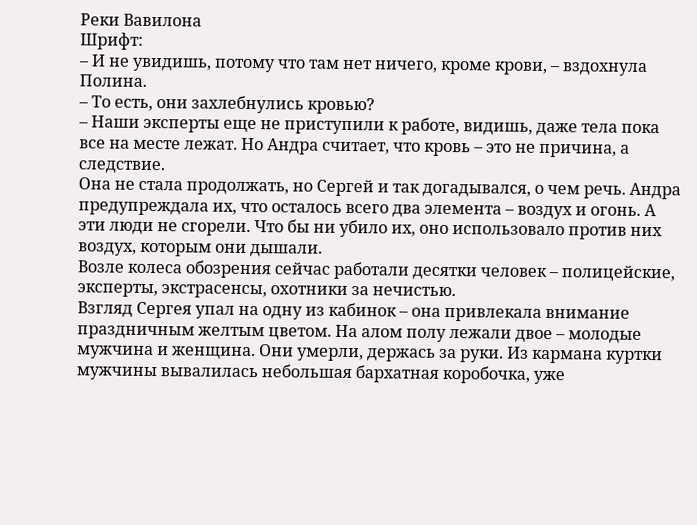Реки Вавилона
Шрифт:
– И не увидишь, потому что там нет ничего, кроме крови, – вздохнула Полина.
– То есть, они захлебнулись кровью?
– Наши эксперты еще не приступили к работе, видишь, даже тела пока все на месте лежат. Но Андра считает, что кровь – это не причина, а следствие.
Она не стала продолжать, но Сергей и так догадывался, о чем речь. Андра предупреждала их, что осталось всего два элемента – воздух и огонь. А эти люди не сгорели. Что бы ни убило их, оно использовало против них воздух, которым они дышали.
Возле колеса обозрения сейчас работали десятки человек – полицейские, эксперты, экстрасенсы, охотники за нечистью.
Взгляд Сергея упал на одну из кабинок – она привлекала внимание праздничным желтым цветом. На алом полу лежали двое – молодые мужчина и женщина. Они умерли, держась за руки. Из кармана куртки мужчины вывалилась небольшая бархатная коробочка, уже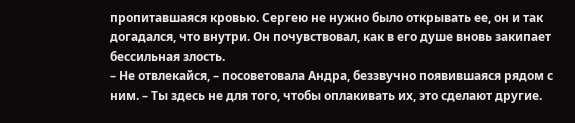пропитавшаяся кровью. Сергею не нужно было открывать ее, он и так догадался, что внутри. Он почувствовал, как в его душе вновь закипает бессильная злость.
– Не отвлекайся, – посоветовала Андра, беззвучно появившаяся рядом с ним. – Ты здесь не для того, чтобы оплакивать их, это сделают другие.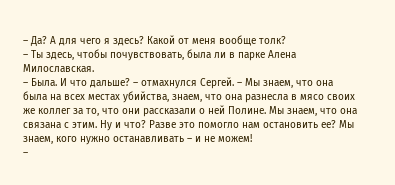– Да? А для чего я здесь? Какой от меня вообще толк?
– Ты здесь, чтобы почувствовать, была ли в парке Алена Милославская.
– Была. И что дальше? – отмахнулся Сергей. – Мы знаем, что она была на всех местах убийства, знаем, что она разнесла в мясо своих же коллег за то, что они рассказали о ней Полине. Мы знаем, что она связана с этим. Ну и что? Разве это помогло нам остановить ее? Мы знаем, кого нужно останавливать – и не можем!
–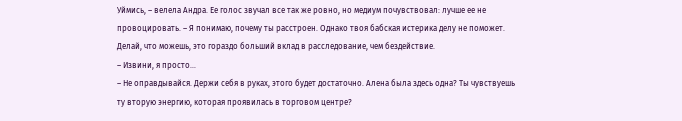Уймись, – велела Андра. Ее голос звучал все так же ровно, но медиум почувствовал: лучше ее не провоцировать. – Я понимаю, почему ты расстроен. Однако твоя бабская истерика делу не поможет. Делай, что можешь, это гораздо больший вклад в расследование, чем бездействие.
– Извини, я просто…
– Не оправдывайся. Держи себя в руках, этого будет достаточно. Алена была здесь одна? Ты чувствуешь ту вторую энергию, которая проявилась в торговом центре?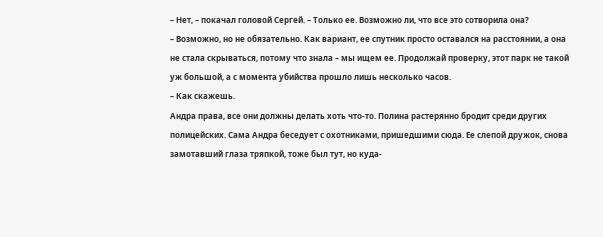– Нет, – покачал головой Сергей. – Только ее. Возможно ли, что все это сотворила она?
– Возможно, но не обязательно. Как вариант, ее спутник просто оставался на расстоянии, а она не стала скрываться, потому что знала – мы ищем ее. Продолжай проверку, этот парк не такой уж большой, а с момента убийства прошло лишь несколько часов.
– Как скажешь.
Андра права, все они должны делать хоть что-то. Полина растерянно бродит среди других полицейских. Сама Андра беседует с охотниками, пришедшими сюда. Ее слепой дружок, снова замотавший глаза тряпкой, тоже был тут, но куда-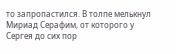то запропастился. В толпе мелькнул Мириад Серафим, от которого у Сергея до сих пор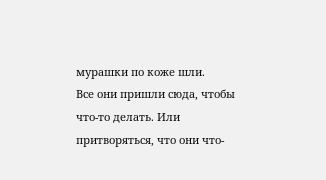мурашки по коже шли.
Все они пришли сюда, чтобы что-то делать. Или притворяться, что они что-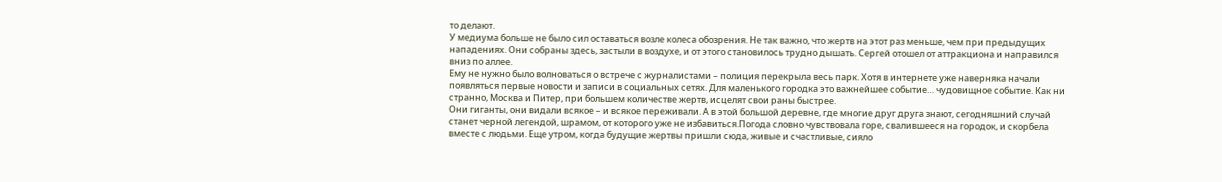то делают.
У медиума больше не было сил оставаться возле колеса обозрения. Не так важно, что жертв на этот раз меньше, чем при предыдущих нападениях. Они собраны здесь, застыли в воздухе, и от этого становилось трудно дышать. Сергей отошел от аттракциона и направился вниз по аллее.
Ему не нужно было волноваться о встрече с журналистами – полиция перекрыла весь парк. Хотя в интернете уже наверняка начали появляться первые новости и записи в социальных сетях. Для маленького городка это важнейшее событие… чудовищное событие. Как ни странно, Москва и Питер, при большем количестве жертв, исцелят свои раны быстрее.
Они гиганты, они видали всякое – и всякое переживали. А в этой большой деревне, где многие друг друга знают, сегодняшний случай станет черной легендой, шрамом, от которого уже не избавиться.Погода словно чувствовала горе, свалившееся на городок, и скорбела вместе с людьми. Еще утром, когда будущие жертвы пришли сюда, живые и счастливые, сияло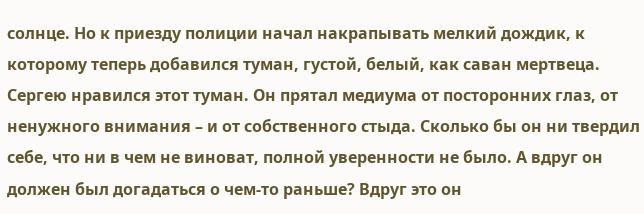солнце. Но к приезду полиции начал накрапывать мелкий дождик, к которому теперь добавился туман, густой, белый, как саван мертвеца.
Сергею нравился этот туман. Он прятал медиума от посторонних глаз, от ненужного внимания – и от собственного стыда. Сколько бы он ни твердил себе, что ни в чем не виноват, полной уверенности не было. А вдруг он должен был догадаться о чем-то раньше? Вдруг это он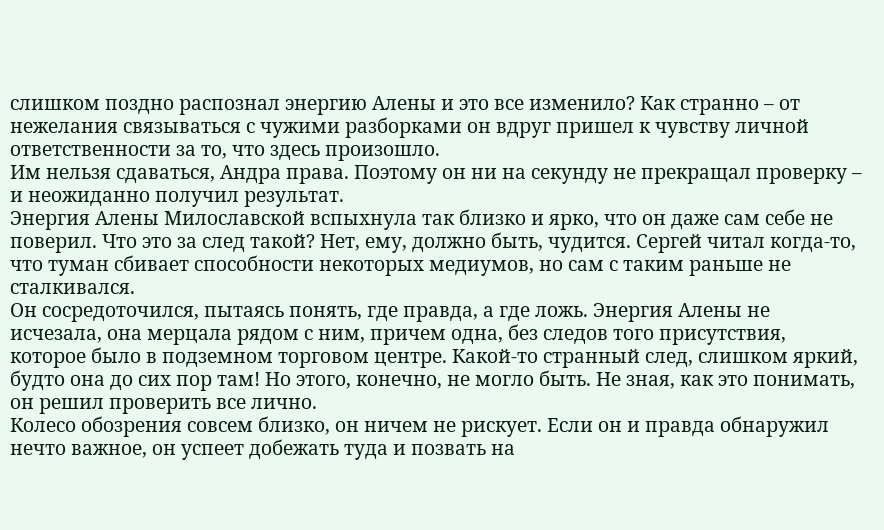слишком поздно распознал энергию Алены и это все изменило? Как странно – от нежелания связываться с чужими разборками он вдруг пришел к чувству личной ответственности за то, что здесь произошло.
Им нельзя сдаваться, Андра права. Поэтому он ни на секунду не прекращал проверку – и неожиданно получил результат.
Энергия Алены Милославской вспыхнула так близко и ярко, что он даже сам себе не поверил. Что это за след такой? Нет, ему, должно быть, чудится. Сергей читал когда-то, что туман сбивает способности некоторых медиумов, но сам с таким раньше не сталкивался.
Он сосредоточился, пытаясь понять, где правда, а где ложь. Энергия Алены не исчезала, она мерцала рядом с ним, причем одна, без следов того присутствия, которое было в подземном торговом центре. Какой-то странный след, слишком яркий, будто она до сих пор там! Но этого, конечно, не могло быть. Не зная, как это понимать, он решил проверить все лично.
Колесо обозрения совсем близко, он ничем не рискует. Если он и правда обнаружил нечто важное, он успеет добежать туда и позвать на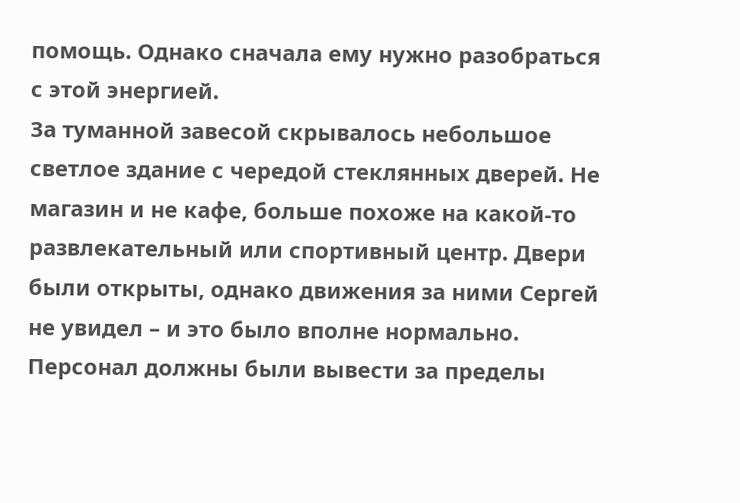помощь. Однако сначала ему нужно разобраться с этой энергией.
За туманной завесой скрывалось небольшое светлое здание с чередой стеклянных дверей. Не магазин и не кафе, больше похоже на какой-то развлекательный или спортивный центр. Двери были открыты, однако движения за ними Сергей не увидел – и это было вполне нормально. Персонал должны были вывести за пределы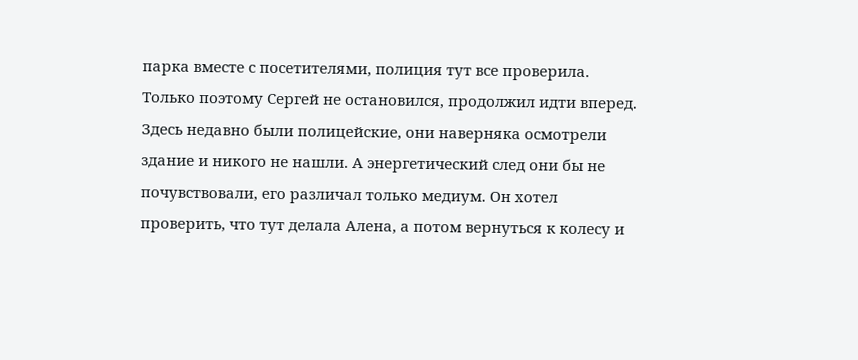парка вместе с посетителями, полиция тут все проверила.
Только поэтому Сергей не остановился, продолжил идти вперед. Здесь недавно были полицейские, они наверняка осмотрели здание и никого не нашли. А энергетический след они бы не почувствовали, его различал только медиум. Он хотел проверить, что тут делала Алена, а потом вернуться к колесу и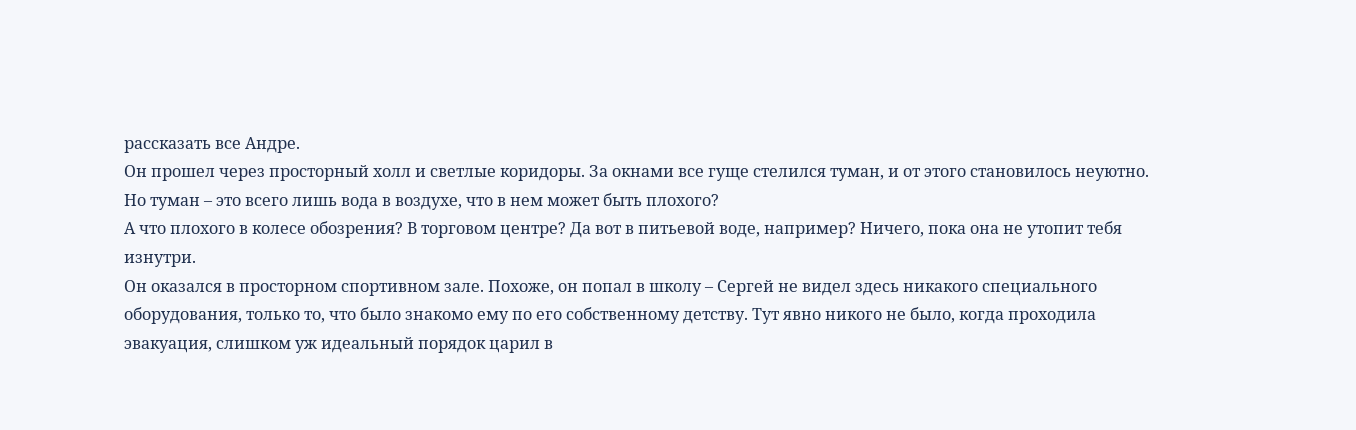рассказать все Андре.
Он прошел через просторный холл и светлые коридоры. За окнами все гуще стелился туман, и от этого становилось неуютно. Но туман – это всего лишь вода в воздухе, что в нем может быть плохого?
А что плохого в колесе обозрения? В торговом центре? Да вот в питьевой воде, например? Ничего, пока она не утопит тебя изнутри.
Он оказался в просторном спортивном зале. Похоже, он попал в школу – Сергей не видел здесь никакого специального оборудования, только то, что было знакомо ему по его собственному детству. Тут явно никого не было, когда проходила эвакуация, слишком уж идеальный порядок царил в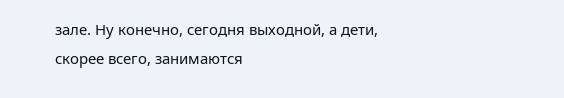зале. Ну конечно, сегодня выходной, а дети, скорее всего, занимаются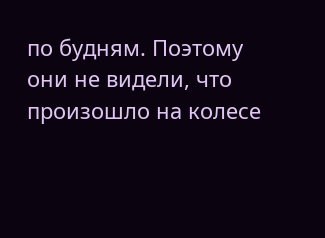по будням. Поэтому они не видели, что произошло на колесе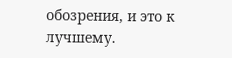обозрения, и это к лучшему.